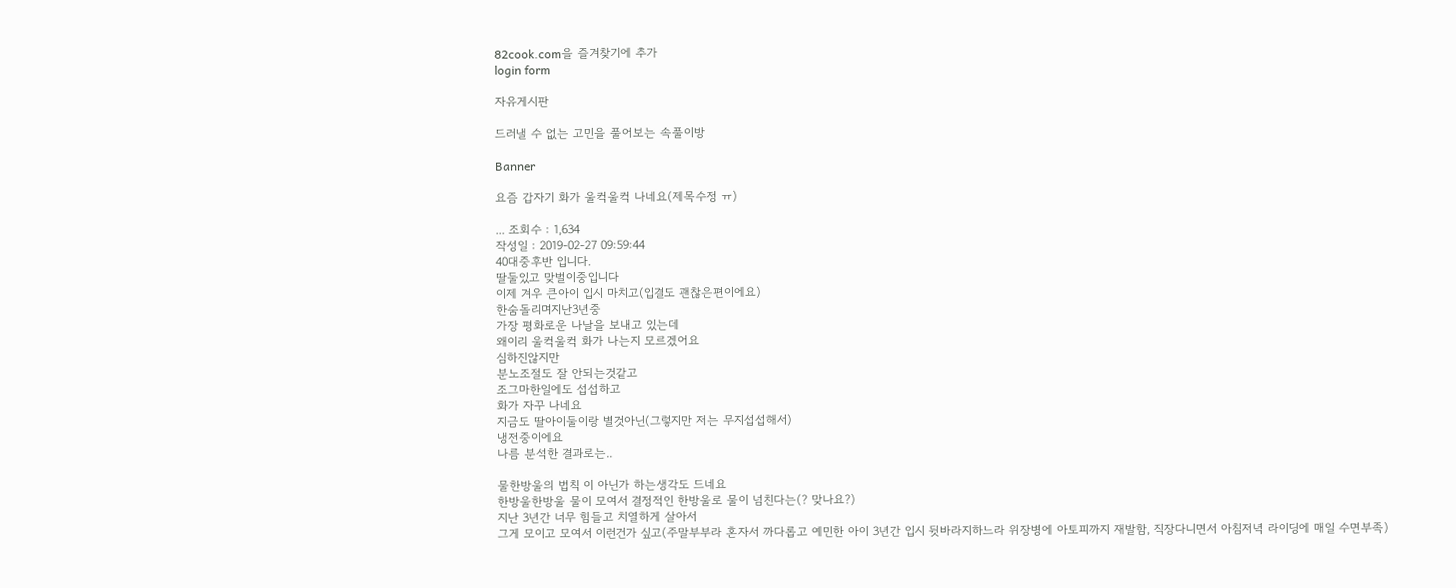82cook.com을 즐겨찾기에 추가
login form

자유게시판

드러낼 수 없는 고민을 풀어보는 속풀이방

Banner

요즘 갑자기 화가 울컥울컥 나네요(제목수정 ㅠ)

... 조회수 : 1,634
작성일 : 2019-02-27 09:59:44
40대중후반 입니다.
딸둘있고 맞벌이중입니다
이제 겨우 큰아이 입시 마치고(입결도 괜찮은편이에요)
한숨돌리며지난3년중
가장 평화로운 나날을 보내고 있는데
왜이리 울컥울컥 화가 나는지 모르겠어요
심하진않지만
분노조절도 잘 안되는것같고
조그마한일에도 섭섭하고
화가 자꾸 나네요
지금도 딸아이둘이랑 별것아닌(그렇지만 저는 무지섭섭해서)
냉전중이에요
나름 분석한 결과로는..

물한방울의 법칙 이 아닌가 하는생각도 드네요
한방울한방울 물이 모여서 결정적인 한방울로 물이 넘친다는(? 맞나요?)
지난 3년간 너무 힘들고 치열하게 살아서
그게 모이고 모여서 이런건가 싶고(주말부부라 혼자서 까다롭고 예민한 아이 3년간 입시 뒷바라지하느라 위장병에 아토피까지 재발함, 직장다니면서 아침저녁 라이딩에 매일 수면부족)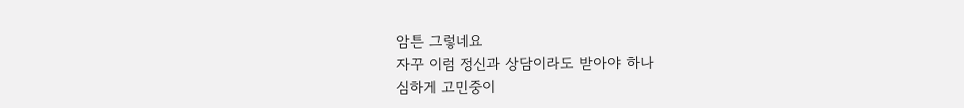암튼 그렇네요
자꾸 이럼 정신과 상담이라도 받아야 하나
심하게 고민중이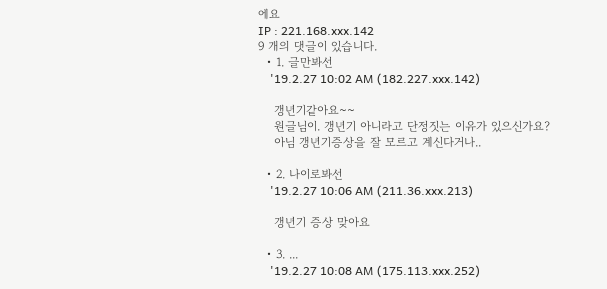에요
IP : 221.168.xxx.142
9 개의 댓글이 있습니다.
  • 1. 글만봐선
    '19.2.27 10:02 AM (182.227.xxx.142)

    갱년기같아요~~
    원글님이. 갱년기 아니라고 단정짓는 이유가 있으신가요?
    아님 갱년기증상을 잘 모르고 계신다거나..

  • 2. 나이로봐선
    '19.2.27 10:06 AM (211.36.xxx.213)

    갱년기 증상 맞아요

  • 3. ...
    '19.2.27 10:08 AM (175.113.xxx.252)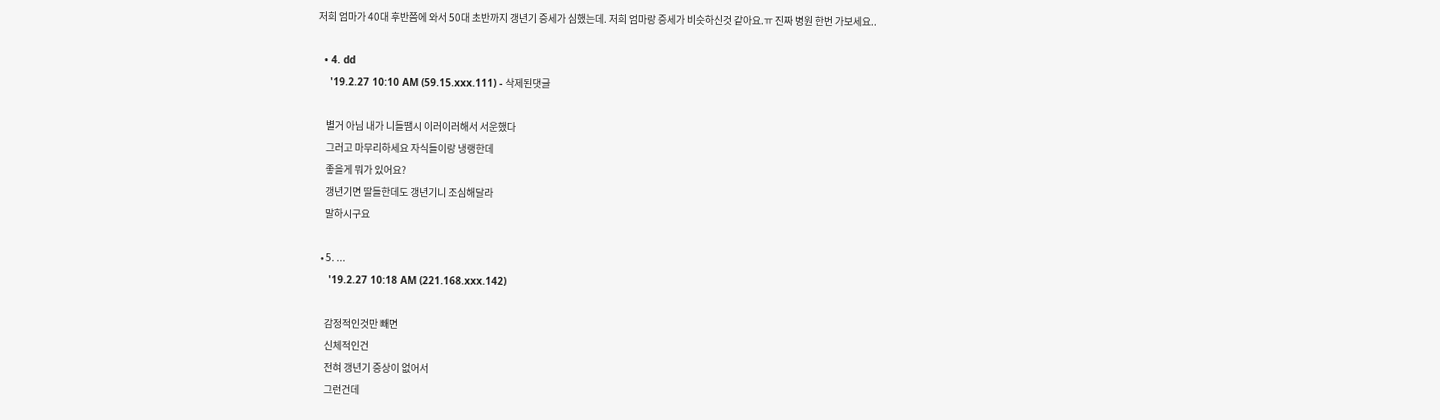저희 엄마가 40대 후반쯤에 와서 50대 초반까지 갱년기 증세가 심했는데. 저희 엄마랑 증세가 비슷하신것 같아요.ㅠ 진짜 병원 한번 가보세요..

  • 4. dd
    '19.2.27 10:10 AM (59.15.xxx.111) - 삭제된댓글

    별거 아님 내가 니들땜시 이러이러해서 서운했다
    그러고 마무리하세요 자식들이랑 냉랭한데
    좋을게 뭐가 있어요?
    갱년기면 딸들한데도 갱년기니 조심해달라
    말하시구요

  • 5. ...
    '19.2.27 10:18 AM (221.168.xxx.142)

    감정적인것만 빼면
    신체적인건
    전혀 갱년기 증상이 없어서
    그런건데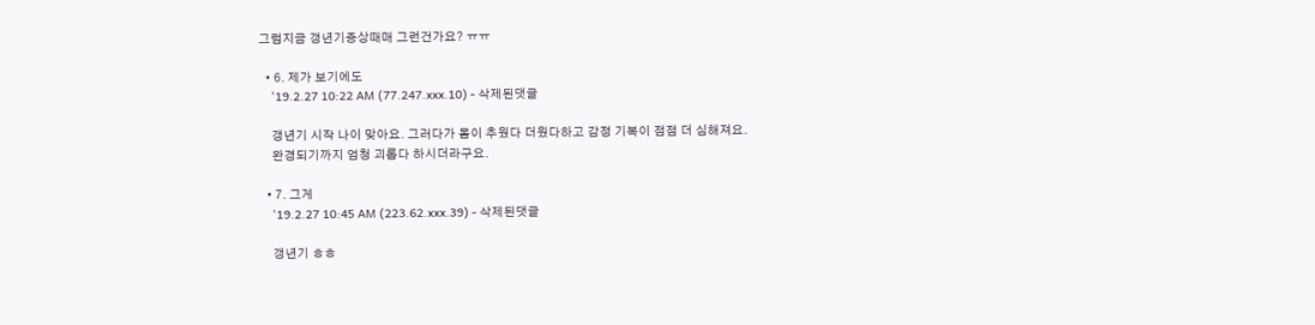그럼지금 갱년기증상때매 그런건가요? ㅠㅠ

  • 6. 제가 보기에도
    '19.2.27 10:22 AM (77.247.xxx.10) - 삭제된댓글

    갱년기 시작 나이 맞아요. 그러다가 몸이 추웠다 더웠다하고 감정 기복이 점점 더 심해져요.
    완경되기까지 엄청 괴롭다 하시더라구요.

  • 7. 그게
    '19.2.27 10:45 AM (223.62.xxx.39) - 삭제된댓글

    갱년기 ㅎㅎ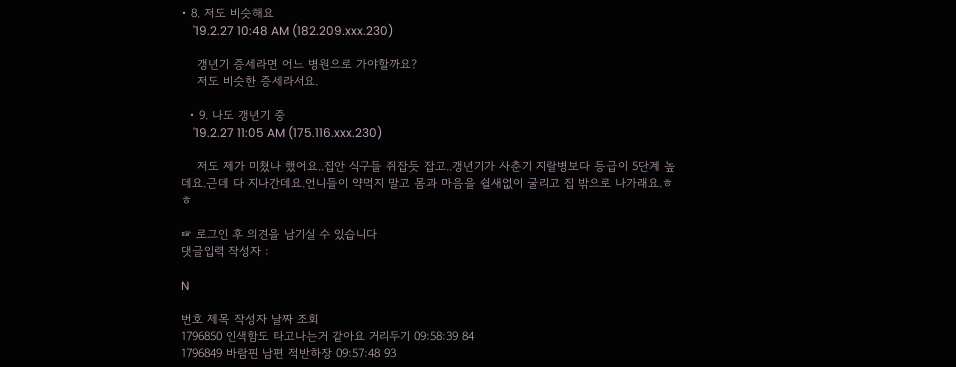• 8. 저도 비슷해요
    '19.2.27 10:48 AM (182.209.xxx.230)

    갱년기 증세라면 어느 병원으로 가야할까요?
    저도 비슷한 증세라서요.

  • 9. 나도 갱년기 중
    '19.2.27 11:05 AM (175.116.xxx.230)

    저도 제가 미쳤나 했어요..집안 식구들 쥐잡듯 잡고..갱년기가 사춘기 지랄병보다 등급이 5단계 높데요.근데 다 지나간데요.언니들이 약먹지 말고 몸과 마음을 쉴새없이 굴리고 집 밖으로 나가래요.ㅎㅎ

☞ 로그인 후 의견을 남기실 수 있습니다
댓글입력 작성자 :

N

번호 제목 작성자 날짜 조회
1796850 인색함도 타고나는거 같아요 거리두기 09:58:39 84
1796849 바람핀 남편 적반하장 09:57:48 93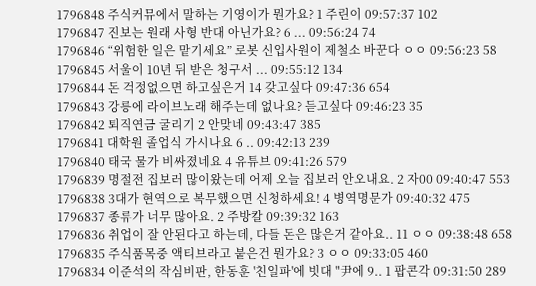1796848 주식커뮤에서 말하는 기영이가 뭔가요? 1 주린이 09:57:37 102
1796847 진보는 원래 사형 반대 아닌가요? 6 ... 09:56:24 74
1796846 “위험한 일은 맡기세요” 로봇 신입사원이 제철소 바꾼다 ㅇㅇ 09:56:23 58
1796845 서울이 10년 뒤 받은 청구서 ... 09:55:12 134
1796844 돈 걱정없으면 하고싶은거 14 갖고싶다 09:47:36 654
1796843 강릉에 라이브노래 해주는데 없나요? 듣고싶다 09:46:23 35
1796842 퇴직연금 굴리기 2 안맞네 09:43:47 385
1796841 대학원 졸업식 가시나요 6 .. 09:42:13 239
1796840 태국 물가 비싸졌네요 4 유튜브 09:41:26 579
1796839 명절전 집보러 많이왔는데 어제 오늘 집보러 안오내요. 2 자00 09:40:47 553
1796838 3대가 현역으로 복무했으면 신청하세요! 4 병역명문가 09:40:32 475
1796837 종류가 너무 많아요. 2 주방칼 09:39:32 163
1796836 취업이 잘 안된다고 하는데, 다들 돈은 많은거 같아요.. 11 ㅇㅇ 09:38:48 658
1796835 주식품목중 액티브라고 붙은건 뭔가요? 3 ㅇㅇ 09:33:05 460
1796834 이준석의 작심비판, 한동훈 '친일파'에 빗대 "尹에 9.. 1 팝콘각 09:31:50 289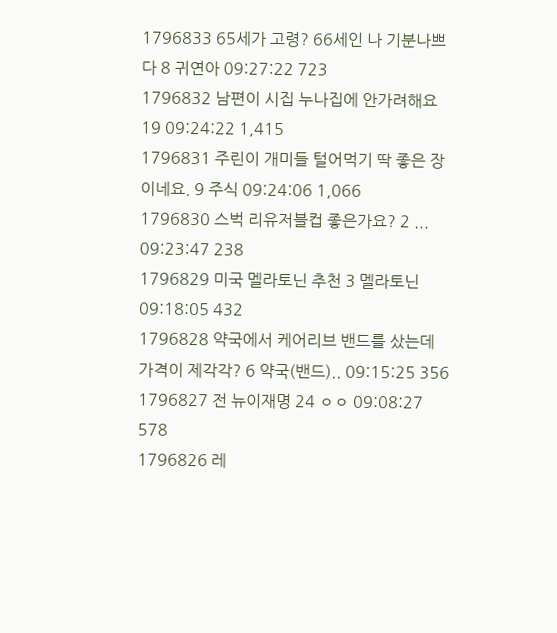1796833 65세가 고령? 66세인 나 기분나쁘다 8 귀연아 09:27:22 723
1796832 남편이 시집 누나집에 안가려해요 19 09:24:22 1,415
1796831 주린이 개미들 털어먹기 딱 좋은 장이네요. 9 주식 09:24:06 1,066
1796830 스벅 리유저블컵 좋은가요? 2 ... 09:23:47 238
1796829 미국 멜라토닌 추천 3 멜라토닌 09:18:05 432
1796828 약국에서 케어리브 밴드를 샀는데 가격이 제각각? 6 약국(밴드).. 09:15:25 356
1796827 전 뉴이재명 24 ㅇㅇ 09:08:27 578
1796826 레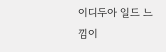이디두아 일드 느낌이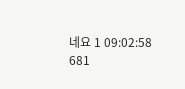네요 1 09:02:58 681